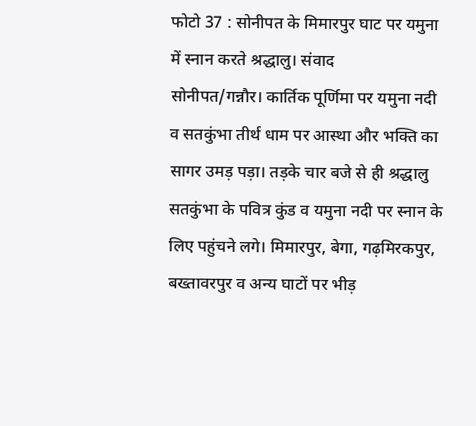फोटो 37 : सोनीपत के मिमारपुर घाट पर यमुना में स्नान करते श्रद्धालु। संवाद
सोनीपत/गन्नौर। कार्तिक पूर्णिमा पर यमुना नदी व सतकुंभा तीर्थ धाम पर आस्था और भक्ति का सागर उमड़ पड़ा। तड़के चार बजे से ही श्रद्धालु सतकुंभा के पवित्र कुंड व यमुना नदी पर स्नान के लिए पहुंचने लगे। मिमारपुर, बेगा, गढ़मिरकपुर, बख्तावरपुर व अन्य घाटों पर भीड़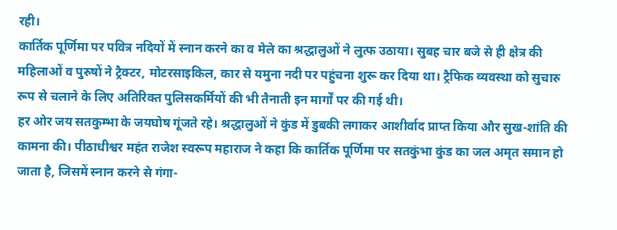रही।
कार्तिक पूर्णिमा पर पवित्र नदियों में स्नान करने का व मेले का श्रद्धालुओं ने लुत्फ उठाया। सुबह चार बजे से ही क्षेत्र की महिलाओं व पुरुषों ने ट्रैक्टर, मोटरसाइकिल, कार से यमुना नदी पर पहुंचना शुरू कर दिया था। ट्रैफिक व्यवस्था को सुचारु रूप से चलाने के लिए अतिरिक्त पुलिसकर्मियों की भी तैनाती इन मार्गों पर की गई थी।
हर ओर जय सतकुम्भा के जयघोष गूंजते रहे। श्रद्धालुओं ने कुंड में डुबकी लगाकर आशीर्वाद प्राप्त किया और सुख-शांति की कामना की। पीठाधीश्वर महंत राजेश स्वरूप महाराज ने कहा कि कार्तिक पूर्णिमा पर सतकुंभा कुंड का जल अमृत समान हो जाता है, जिसमें स्नान करने से गंगा-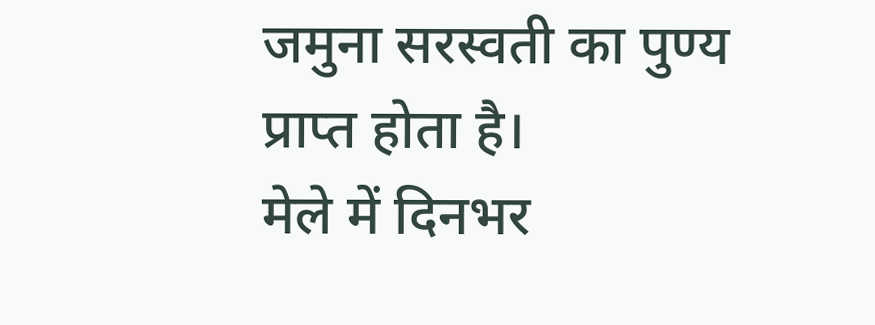जमुना सरस्वती का पुण्य प्राप्त होता है।
मेले में दिनभर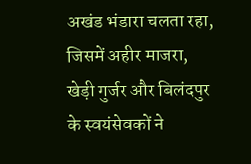अखंड भंडारा चलता रहा, जिसमें अहीर माजरा, खेड़ी गुर्जर और बिलंदपुर के स्वयंसेवकों ने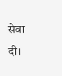सेवा दी।